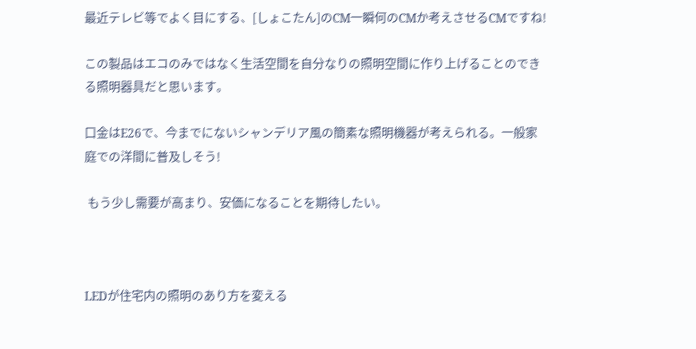最近テレビ等でよく目にする、[しょこたん]のCM一瞬何のCMか考えさせるCMですね!

この製品はエコのみではなく生活空間を自分なりの照明空間に作り上げることのできる照明器具だと思います。

口金はE26で、今までにないシャンデリア風の簡素な照明機器が考えられる。一般家庭での洋間に普及しそう!

 もう少し需要が高まり、安価になることを期待したい。



LEDが住宅内の照明のあり方を変える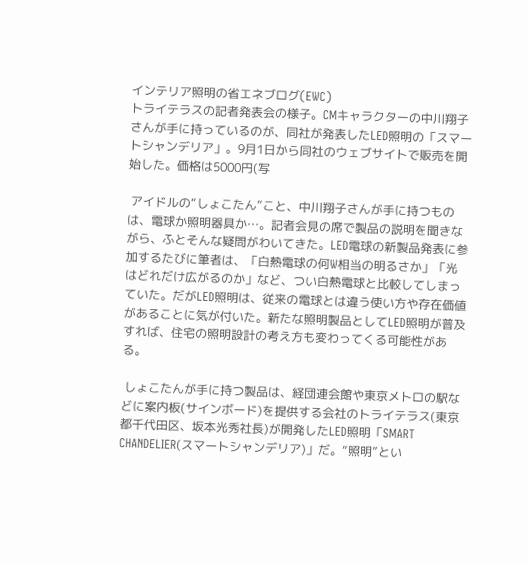インテリア照明の省エネブログ(EWC)
トライテラスの記者発表会の様子。CMキャラクターの中川翔子さんが手に持っているのが、同社が発表したLED照明の「スマートシャンデリア」。9月1日から同社のウェブサイトで販売を開始した。価格は5000円(写

 アイドルの“しょこたん”こと、中川翔子さんが手に持つものは、電球か照明器具か…。記者会見の席で製品の説明を聞きながら、ふとそんな疑問がわいてきた。LED電球の新製品発表に参加するたびに筆者は、「白熱電球の何W相当の明るさか」「光はどれだけ広がるのか」など、つい白熱電球と比較してしまっていた。だがLED照明は、従来の電球とは違う使い方や存在価値があることに気が付いた。新たな照明製品としてLED照明が普及すれば、住宅の照明設計の考え方も変わってくる可能性がある。

 しょこたんが手に持つ製品は、経団連会館や東京メトロの駅などに案内板(サインボード)を提供する会社のトライテラス(東京都千代田区、坂本光秀社長)が開発したLED照明「SMART CHANDELIER(スマートシャンデリア)」だ。“照明”とい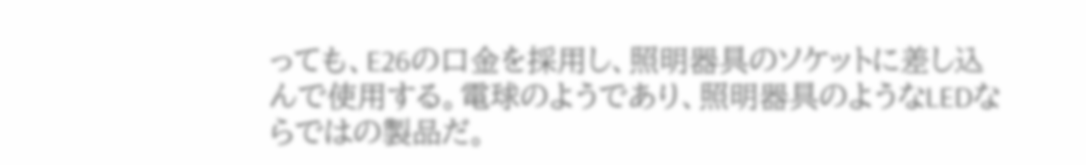っても、E26の口金を採用し、照明器具のソケットに差し込んで使用する。電球のようであり、照明器具のようなLEDならではの製品だ。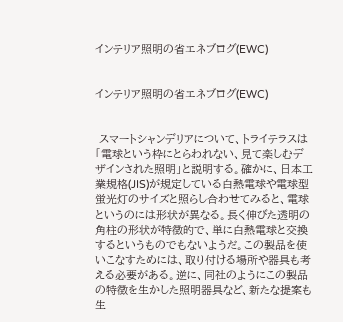インテリア照明の省エネブログ(EWC)


インテリア照明の省エネブログ(EWC)


 スマートシャンデリアについて、トライテラスは「電球という枠にとらわれない、見て楽しむデザインされた照明」と説明する。確かに、日本工業規格(JIS)が規定している白熱電球や電球型蛍光灯のサイズと照らし合わせてみると、電球というのには形状が異なる。長く伸びた透明の角柱の形状が特徴的で、単に白熱電球と交換するというものでもないようだ。この製品を使いこなすためには、取り付ける場所や器具も考える必要がある。逆に、同社のようにこの製品の特徴を生かした照明器具など、新たな提案も生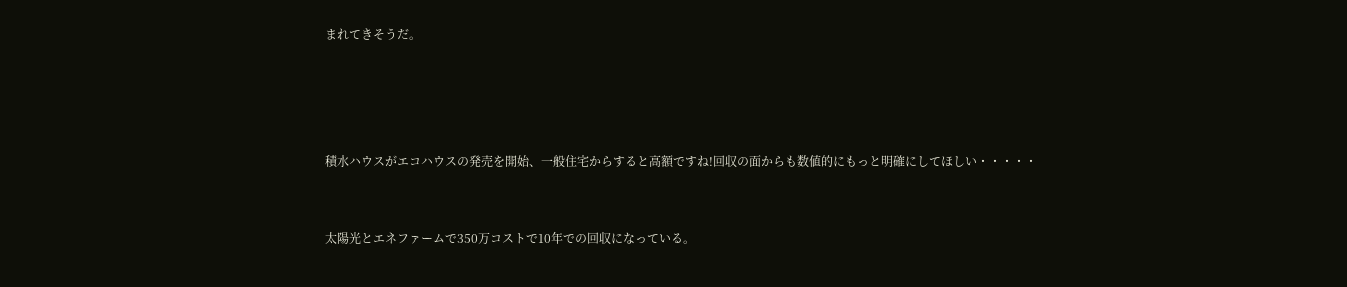まれてきそうだ。




積水ハウスがエコハウスの発売を開始、一般住宅からすると高額ですね!回収の面からも数値的にもっと明確にしてほしい・・・・・


太陽光とエネファームで350万コストで10年での回収になっている。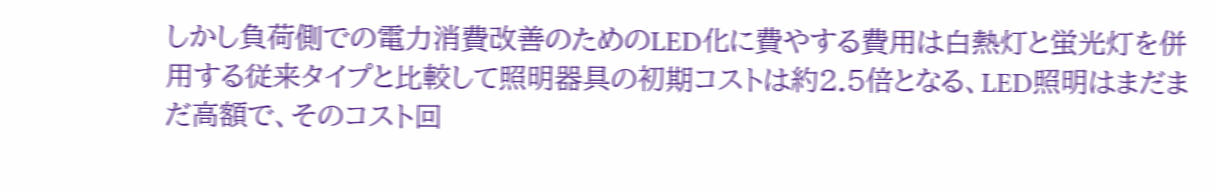しかし負荷側での電力消費改善のためのLED化に費やする費用は白熱灯と蛍光灯を併用する従来タイプと比較して照明器具の初期コストは約2.5倍となる、LED照明はまだまだ高額で、そのコスト回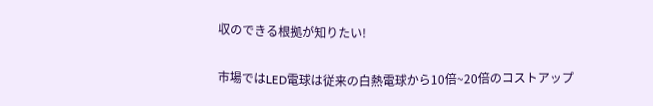収のできる根拠が知りたい!

市場ではLED電球は従来の白熱電球から10倍~20倍のコストアップ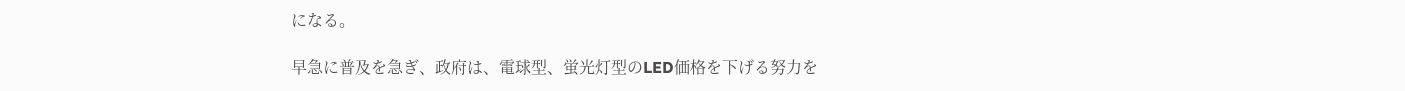になる。

早急に普及を急ぎ、政府は、電球型、蛍光灯型のLED価格を下げる努力を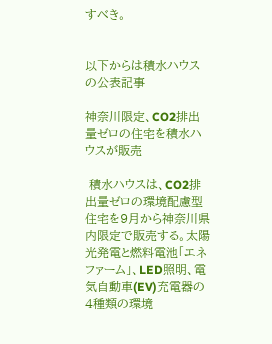すべき。


以下からは積水ハウスの公表記事

神奈川限定、CO2排出量ゼロの住宅を積水ハウスが販売

 積水ハウスは、CO2排出量ゼロの環境配慮型住宅を9月から神奈川県内限定で販売する。太陽光発電と燃料電池「エネファーム」、LED照明、電気自動車(EV)充電器の4種類の環境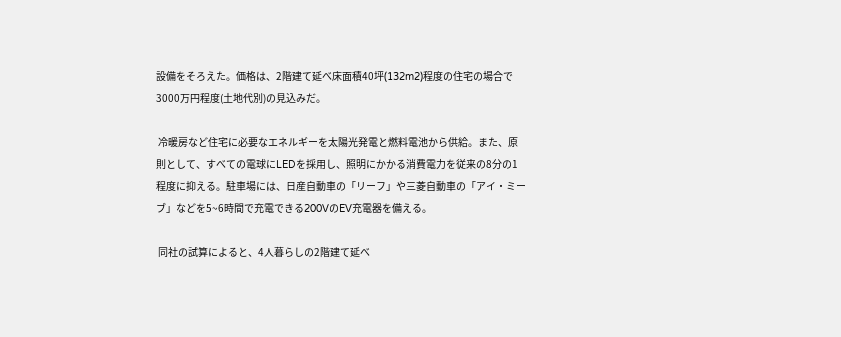設備をそろえた。価格は、2階建て延べ床面積40坪(132m2)程度の住宅の場合で3000万円程度(土地代別)の見込みだ。

 冷暖房など住宅に必要なエネルギーを太陽光発電と燃料電池から供給。また、原則として、すべての電球にLEDを採用し、照明にかかる消費電力を従来の8分の1程度に抑える。駐車場には、日産自動車の「リーフ」や三菱自動車の「アイ・ミーブ」などを5~6時間で充電できる200VのEV充電器を備える。

 同社の試算によると、4人暮らしの2階建て延べ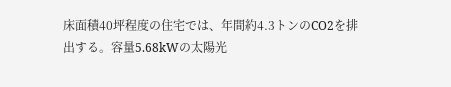床面積40坪程度の住宅では、年間約4.3トンのCO2を排出する。容量5.68kWの太陽光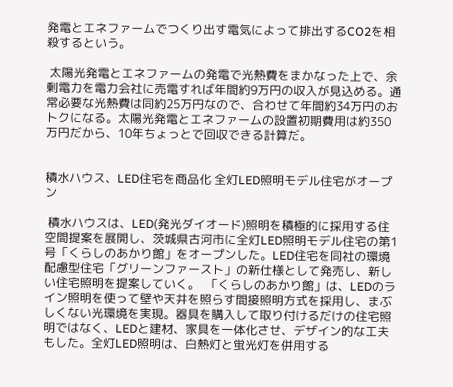発電とエネファームでつくり出す電気によって排出するCO2を相殺するという。

 太陽光発電とエネファームの発電で光熱費をまかなった上で、余剰電力を電力会社に売電すれば年間約9万円の収入が見込める。通常必要な光熱費は同約25万円なので、合わせて年間約34万円のおトクになる。太陽光発電とエネファームの設置初期費用は約350万円だから、10年ちょっとで回収できる計算だ。


積水ハウス、LED住宅を商品化 全灯LED照明モデル住宅がオープン

 積水ハウスは、LED(発光ダイオード)照明を積極的に採用する住空間提案を展開し、茨城県古河市に全灯LED照明モデル住宅の第1号「くらしのあかり館」をオープンした。LED住宅を同社の環境配慮型住宅「グリーンファースト」の新仕様として発売し、新しい住宅照明を提案していく。  「くらしのあかり館」は、LEDのライン照明を使って壁や天井を照らす間接照明方式を採用し、まぶしくない光環境を実現。器具を購入して取り付けるだけの住宅照明ではなく、LEDと建材、家具を一体化させ、デザイン的な工夫もした。全灯LED照明は、白熱灯と蛍光灯を併用する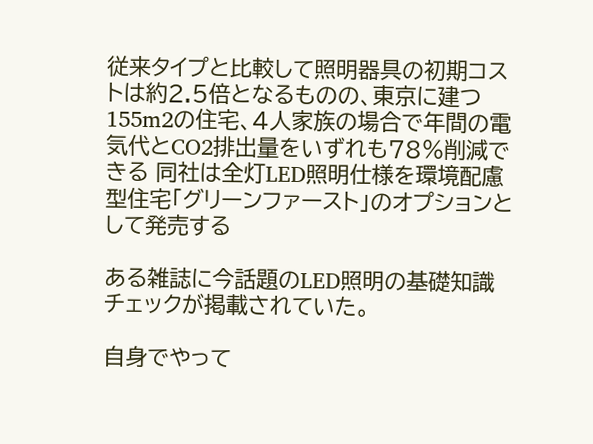従来タイプと比較して照明器具の初期コストは約2.5倍となるものの、東京に建つ155m2の住宅、4人家族の場合で年間の電気代とCO2排出量をいずれも78%削減できる 同社は全灯LED照明仕様を環境配慮型住宅「グリーンファースト」のオプションとして発売する

ある雑誌に今話題のLED照明の基礎知識チェックが掲載されていた。

自身でやって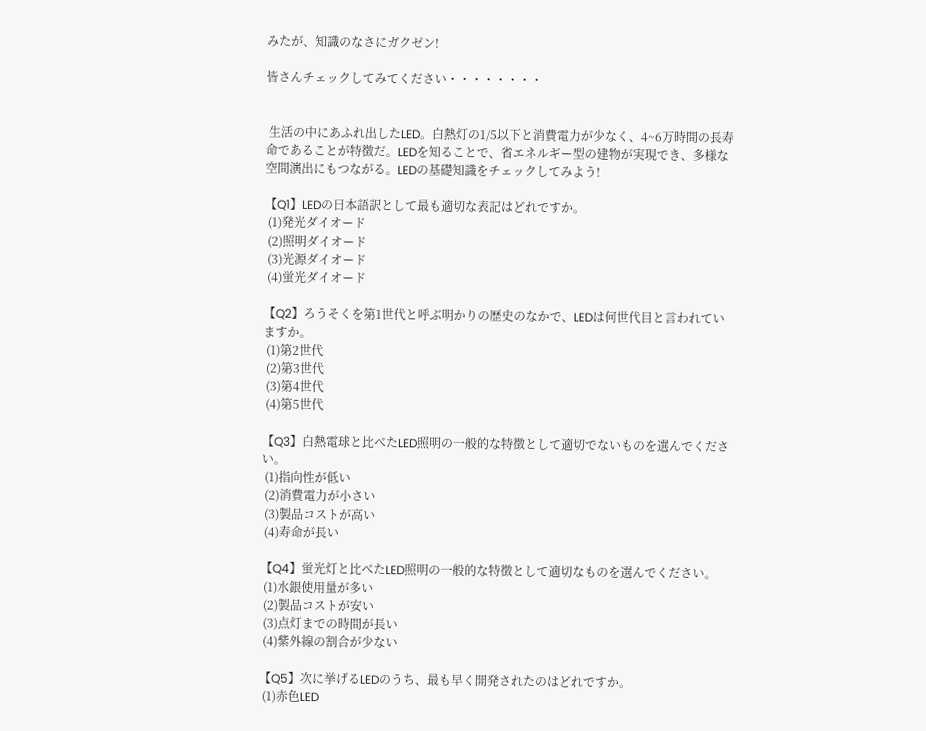みたが、知識のなさにガクゼン!

皆さんチェックしてみてください・・・・・・・・


 生活の中にあふれ出したLED。白熱灯の1/5以下と消費電力が少なく、4~6万時間の長寿命であることが特徴だ。LEDを知ることで、省エネルギー型の建物が実現でき、多様な空間演出にもつながる。LEDの基礎知識をチェックしてみよう!

【Q1】LEDの日本語訳として最も適切な表記はどれですか。
 (1)発光ダイオード
 (2)照明ダイオード
 (3)光源ダイオード
 (4)蛍光ダイオード

【Q2】ろうそくを第1世代と呼ぶ明かりの歴史のなかで、LEDは何世代目と言われていますか。
 (1)第2世代
 (2)第3世代
 (3)第4世代
 (4)第5世代

【Q3】白熱電球と比べたLED照明の一般的な特徴として適切でないものを選んでください。
 (1)指向性が低い
 (2)消費電力が小さい
 (3)製品コストが高い
 (4)寿命が長い

【Q4】蛍光灯と比べたLED照明の一般的な特徴として適切なものを選んでください。
 (1)水銀使用量が多い
 (2)製品コストが安い
 (3)点灯までの時間が長い
 (4)紫外線の割合が少ない

【Q5】次に挙げるLEDのうち、最も早く開発されたのはどれですか。
 (1)赤色LED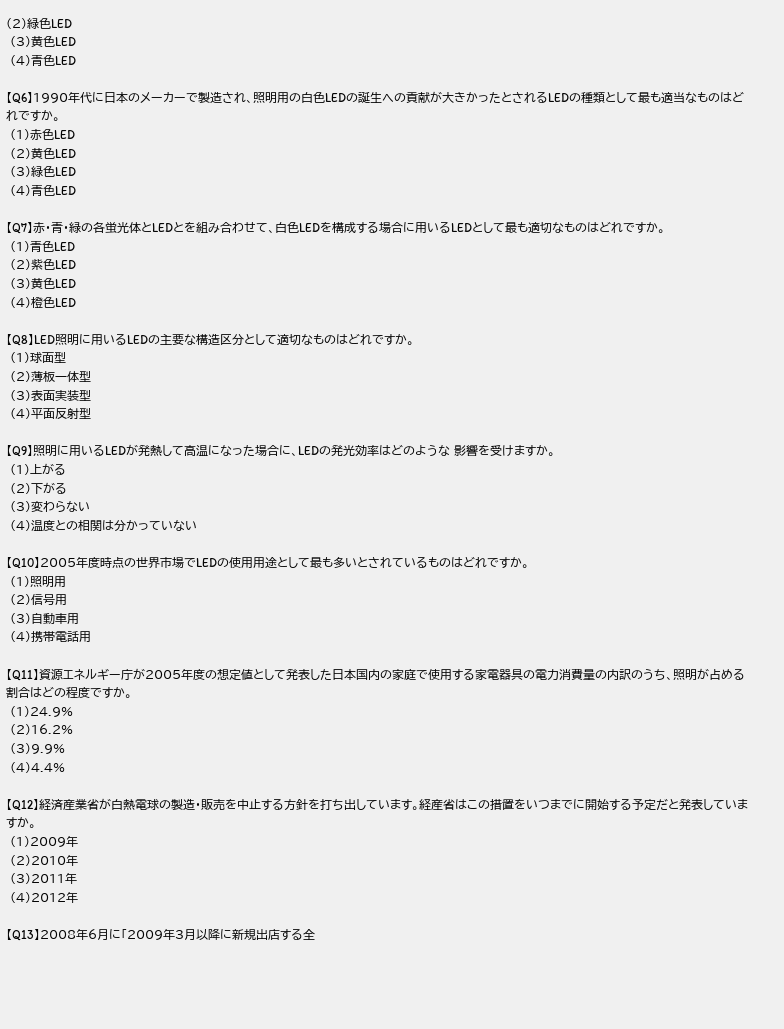(2)緑色LED
 (3)黄色LED
 (4)青色LED

【Q6】1990年代に日本のメーカーで製造され、照明用の白色LEDの誕生への貢献が大きかったとされるLEDの種類として最も適当なものはどれですか。
 (1)赤色LED
 (2)黄色LED
 (3)緑色LED
 (4)青色LED

【Q7】赤・青・緑の各蛍光体とLEDとを組み合わせて、白色LEDを構成する場合に用いるLEDとして最も適切なものはどれですか。
 (1)青色LED
 (2)紫色LED
 (3)黄色LED
 (4)橙色LED

【Q8】LED照明に用いるLEDの主要な構造区分として適切なものはどれですか。
 (1)球面型
 (2)薄板一体型
 (3)表面実装型
 (4)平面反射型

【Q9】照明に用いるLEDが発熱して高温になった場合に、LEDの発光効率はどのような 影響を受けますか。
 (1)上がる
 (2)下がる
 (3)変わらない
 (4)温度との相関は分かっていない

【Q10】2005年度時点の世界市場でLEDの使用用途として最も多いとされているものはどれですか。
 (1)照明用
 (2)信号用
 (3)自動車用
 (4)携帯電話用

【Q11】資源エネルギー庁が2005年度の想定値として発表した日本国内の家庭で使用する家電器具の電力消費量の内訳のうち、照明が占める割合はどの程度ですか。
 (1)24.9%
 (2)16.2%
 (3)9.9%
 (4)4.4%

【Q12】経済産業省が白熱電球の製造・販売を中止する方針を打ち出しています。経産省はこの措置をいつまでに開始する予定だと発表していますか。
 (1)2009年
 (2)2010年
 (3)2011年
 (4)2012年

【Q13】2008年6月に「2009年3月以降に新規出店する全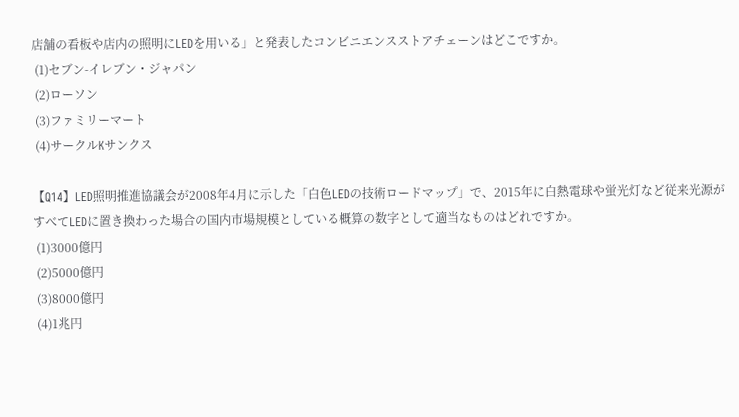店舗の看板や店内の照明にLEDを用いる」と発表したコンビニエンスストアチェーンはどこですか。
 (1)セブン-イレブン・ジャパン
 (2)ローソン
 (3)ファミリーマート
 (4)サークルKサンクス

【Q14】LED照明推進協議会が2008年4月に示した「白色LEDの技術ロードマップ」で、2015年に白熱電球や蛍光灯など従来光源がすべてLEDに置き換わった場合の国内市場規模としている概算の数字として適当なものはどれですか。
 (1)3000億円
 (2)5000億円
 (3)8000億円
 (4)1兆円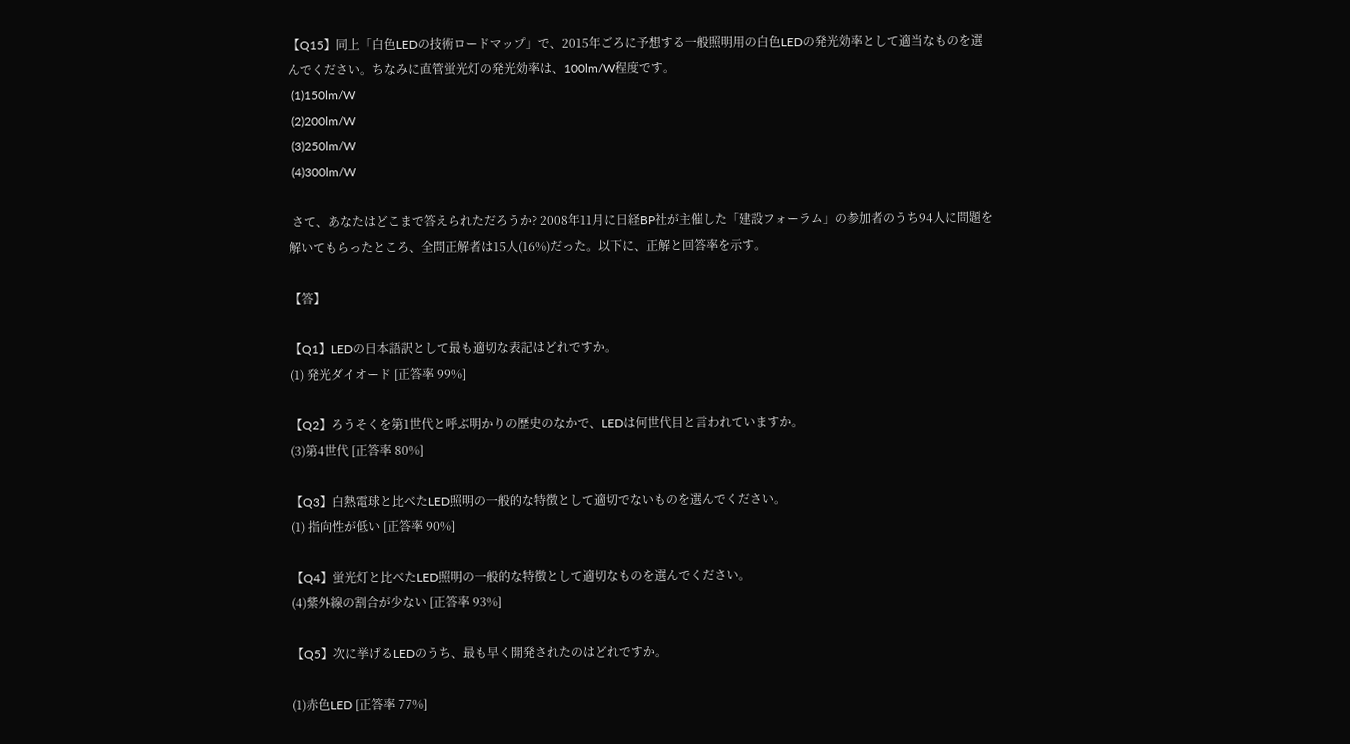【Q15】同上「白色LEDの技術ロードマップ」で、2015年ごろに予想する一般照明用の白色LEDの発光効率として適当なものを選んでください。ちなみに直管蛍光灯の発光効率は、100lm/W程度です。
 (1)150lm/W
 (2)200lm/W
 (3)250lm/W
 (4)300lm/W

 さて、あなたはどこまで答えられただろうか? 2008年11月に日経BP社が主催した「建設フォーラム」の参加者のうち94人に問題を解いてもらったところ、全問正解者は15人(16%)だった。以下に、正解と回答率を示す。

【答】

【Q1】LEDの日本語訳として最も適切な表記はどれですか。
(1) 発光ダイオード [正答率 99%]

【Q2】ろうそくを第1世代と呼ぶ明かりの歴史のなかで、LEDは何世代目と言われていますか。
(3)第4世代 [正答率 80%]

【Q3】白熱電球と比べたLED照明の一般的な特徴として適切でないものを選んでください。
(1) 指向性が低い [正答率 90%]

【Q4】蛍光灯と比べたLED照明の一般的な特徴として適切なものを選んでください。
(4)紫外線の割合が少ない [正答率 93%]

【Q5】次に挙げるLEDのうち、最も早く開発されたのはどれですか。

(1)赤色LED [正答率 77%]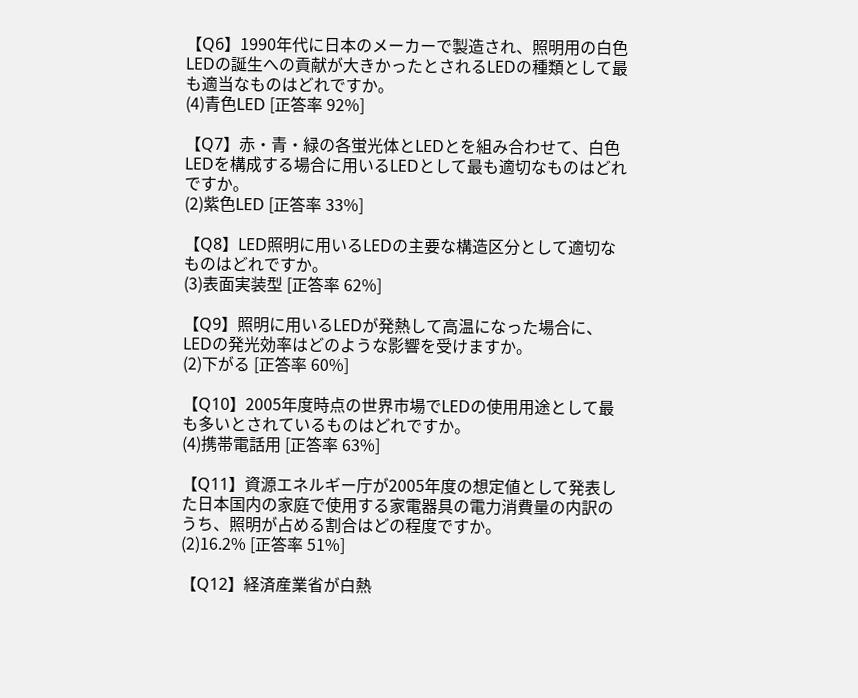【Q6】1990年代に日本のメーカーで製造され、照明用の白色LEDの誕生への貢献が大きかったとされるLEDの種類として最も適当なものはどれですか。
(4)青色LED [正答率 92%]

【Q7】赤・青・緑の各蛍光体とLEDとを組み合わせて、白色LEDを構成する場合に用いるLEDとして最も適切なものはどれですか。
(2)紫色LED [正答率 33%]

【Q8】LED照明に用いるLEDの主要な構造区分として適切なものはどれですか。
(3)表面実装型 [正答率 62%]

【Q9】照明に用いるLEDが発熱して高温になった場合に、LEDの発光効率はどのような影響を受けますか。
(2)下がる [正答率 60%]

【Q10】2005年度時点の世界市場でLEDの使用用途として最も多いとされているものはどれですか。
(4)携帯電話用 [正答率 63%]

【Q11】資源エネルギー庁が2005年度の想定値として発表した日本国内の家庭で使用する家電器具の電力消費量の内訳のうち、照明が占める割合はどの程度ですか。
(2)16.2% [正答率 51%]

【Q12】経済産業省が白熱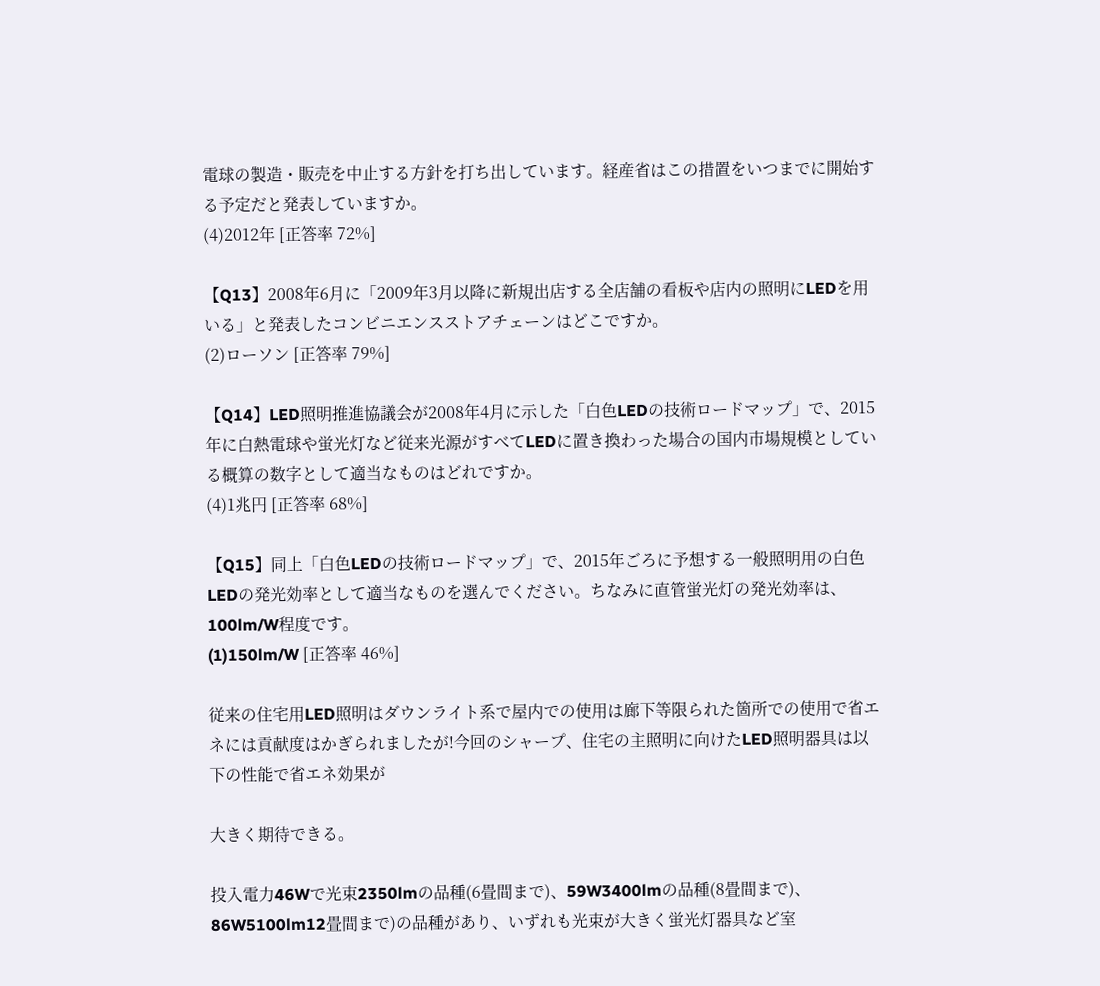電球の製造・販売を中止する方針を打ち出しています。経産省はこの措置をいつまでに開始する予定だと発表していますか。
(4)2012年 [正答率 72%]

【Q13】2008年6月に「2009年3月以降に新規出店する全店舗の看板や店内の照明にLEDを用いる」と発表したコンビニエンスストアチェーンはどこですか。
(2)ローソン [正答率 79%]

【Q14】LED照明推進協議会が2008年4月に示した「白色LEDの技術ロードマップ」で、2015年に白熱電球や蛍光灯など従来光源がすべてLEDに置き換わった場合の国内市場規模としている概算の数字として適当なものはどれですか。
(4)1兆円 [正答率 68%]

【Q15】同上「白色LEDの技術ロードマップ」で、2015年ごろに予想する一般照明用の白色LEDの発光効率として適当なものを選んでください。ちなみに直管蛍光灯の発光効率は、100lm/W程度です。
(1)150lm/W [正答率 46%]

従来の住宅用LED照明はダウンライト系で屋内での使用は廊下等限られた箇所での使用で省エネには貢献度はかぎられましたが!今回のシャープ、住宅の主照明に向けたLED照明器具は以下の性能で省エネ効果が

大きく期待できる。

投入電力46Wで光束2350lmの品種(6畳間まで)、59W3400lmの品種(8畳間まで)、86W5100lm12畳間まで)の品種があり、いずれも光束が大きく蛍光灯器具など室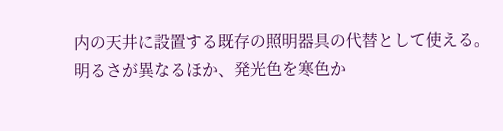内の天井に設置する既存の照明器具の代替として使える。明るさが異なるほか、発光色を寒色か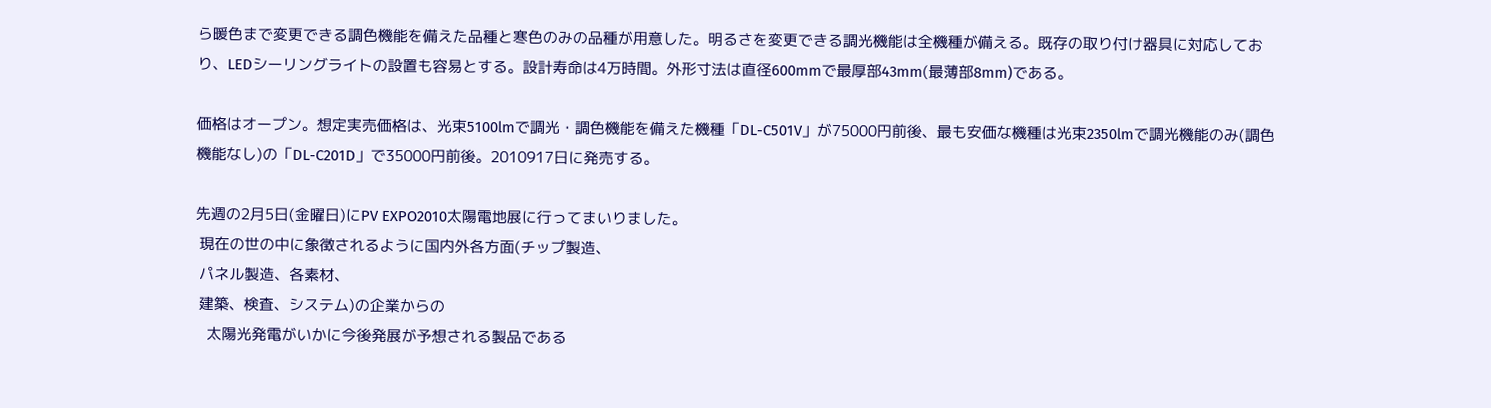ら暖色まで変更できる調色機能を備えた品種と寒色のみの品種が用意した。明るさを変更できる調光機能は全機種が備える。既存の取り付け器具に対応しており、LEDシーリングライトの設置も容易とする。設計寿命は4万時間。外形寸法は直径600mmで最厚部43mm(最薄部8mm)である。

価格はオープン。想定実売価格は、光束5100lmで調光・調色機能を備えた機種「DL-C501V」が75000円前後、最も安価な機種は光束2350lmで調光機能のみ(調色機能なし)の「DL-C201D」で35000円前後。2010917日に発売する。

先週の2月5日(金曜日)にPV EXPO2010太陽電地展に行ってまいりました。
 現在の世の中に象徴されるように国内外各方面(チップ製造、
 パネル製造、各素材、
 建築、検査、システム)の企業からの
   太陽光発電がいかに今後発展が予想される製品である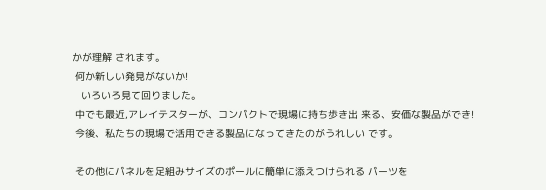かが理解 されます。
 何か新しい発見がないか!
   いろいろ見て回りました。
 中でも最近,アレイテスターが、コンパクトで現場に持ち歩き出 来る、安価な製品ができ!
 今後、私たちの現場で活用できる製品になってきたのがうれしい です。

 その他にパネルを足組みサイズのポールに簡単に添えつけられる パーツを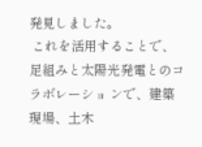発見しました。
 これを活用することで、足組みと太陽光発電とのコラボレーショ ンで、建築現場、土木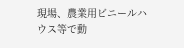現場、農業用ビニールハウス等で動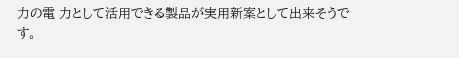力の電 力として活用できる製品が実用新案として出来そうです。